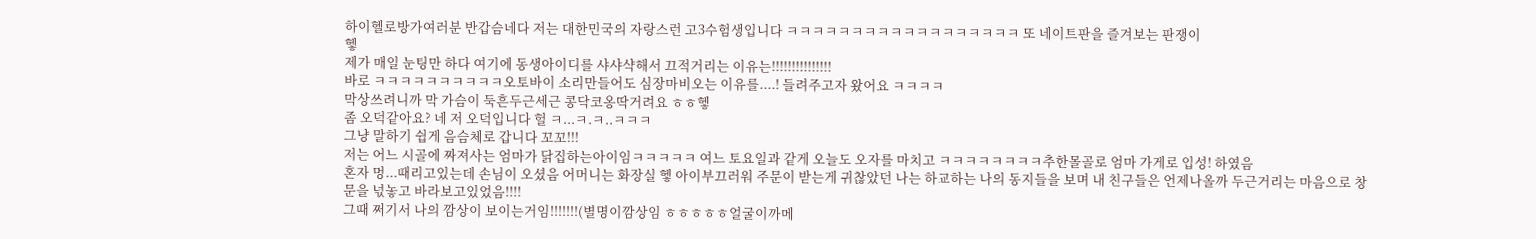하이헬로방가여러분 반갑슴네다 저는 대한민국의 자랑스런 고3수험생입니다 ㅋㅋㅋㅋㅋㅋㅋㅋㅋㅋㅋㅋㅋㅋㅋㅋㅋㅋ 또 네이트판을 즐겨보는 판쟁이
헿
제가 매일 눈팅만 하다 여기에 동생아이디를 샤샤샥해서 끄적거리는 이유는!!!!!!!!!!!!!!!
바로 ㅋㅋㅋㅋㅋㅋㅋㅋㅋㅋ오토바이 소리만들어도 심장마비오는 이유를....! 들려주고자 왔어요 ㅋㅋㅋㅋ
막상쓰려니까 막 가슴이 둑흔두근세근 콩닥코옹딱거려요 ㅎㅎ헿
좀 오덕같아요? 네 저 오덕입니다 헐 ㅋ...ㅋ.ㅋ..ㅋㅋㅋ
그냥 말하기 쉽게 음슴체로 갑니다 꼬꼬!!!
저는 어느 시골에 짜져사는 엄마가 닭집하는아이임ㅋㅋㅋㅋㅋ 여느 토요일과 같게 오늘도 오자를 마치고 ㅋㅋㅋㅋㅋㅋㅋㅋ추한몰골로 엄마 가게로 입성! 하였음
혼자 멍...때리고있는데 손님이 오셨음 어머니는 화장실 헿 아이부끄러워 주문이 받는게 귀찮았던 나는 하교하는 나의 동지들을 보며 내 친구들은 언제나올까 두근거리는 마음으로 창문을 넋놓고 바라보고있었음!!!!
그때 쩌기서 나의 깜상이 보이는거임!!!!!!!(별명이깜상임 ㅎㅎㅎㅎㅎ얼굴이까메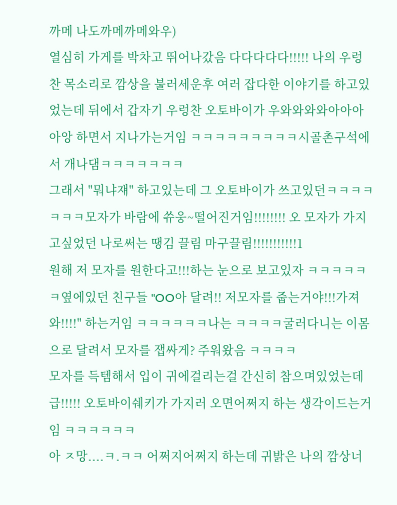까메 나도까메까메와우)
열심히 가게를 박차고 뛰어나갔음 다다다다다!!!!! 나의 우렁찬 목소리로 깜상을 불러세운후 여러 잡다한 이야기를 하고있었는데 뒤에서 갑자기 우렁찬 오토바이가 우와와와와아아아아앙 하면서 지나가는거임 ㅋㅋㅋㅋㅋㅋㅋㅋㅋ시골촌구석에서 개나댐ㅋㅋㅋㅋㅋㅋㅋ
그래서 "뭐냐쟤" 하고있는데 그 오토바이가 쓰고있던ㅋㅋㅋㅋㅋㅋㅋ모자가 바람에 쓔웅~떨어진거임!!!!!!!! 오 모자가 가지고싶었던 나로써는 땡김 끌림 마구끌림!!!!!!!!!!!1
원해 저 모자를 원한다고!!!하는 눈으로 보고있자 ㅋㅋㅋㅋㅋㅋ옆에있던 친구들 "OO아 달려!! 저모자를 줍는거야!!!가져와!!!!" 하는거임 ㅋㅋㅋㅋㅋㅋ나는 ㅋㅋㅋㅋ굴러다니는 이몸으로 달려서 모자를 잽싸게? 주워왔음 ㅋㅋㅋㅋ
모자를 득템해서 입이 귀에걸리는걸 간신히 참으며있었는데 급!!!!! 오토바이쉐키가 가지러 오면어쩌지 하는 생각이드는거임 ㅋㅋㅋㅋㅋㅋ
아 ㅈ망....ㅋ.ㅋㅋ 어쩌지어쩌지 하는데 귀밝은 나의 깜상너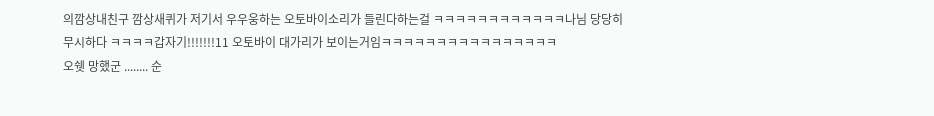의깜상내친구 깜상새퀴가 저기서 우우웅하는 오토바이소리가 들린다하는걸 ㅋㅋㅋㅋㅋㅋㅋㅋㅋㅋㅋㅋ나님 당당히 무시하다 ㅋㅋㅋㅋ갑자기!!!!!!!11 오토바이 대가리가 보이는거임ㅋㅋㅋㅋㅋㅋㅋㅋㅋㅋㅋㅋㅋㅋㅋㅋ
오쉣 망했군 ........ 순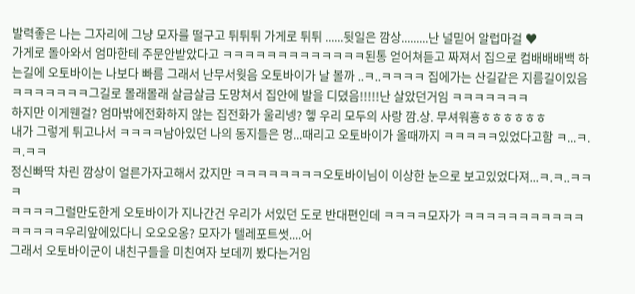발력좋은 나는 그자리에 그냥 모자를 떨구고 튀튀튀 가게로 튀튀 ......뒷일은 깜상.........난 널믿어 알럽마걸 ♥
가게로 돌아와서 엄마한테 주문안받았다고 ㅋㅋㅋㅋㅋㅋㅋㅋㅋㅋㅋㅋㅋ된통 얻어쳐듣고 짜져서 집으로 컴배배배백 하는길에 오토바이는 나보다 빠름 그래서 난무서웟음 오토바이가 날 볼까 ..ㅋ..ㅋㅋㅋㅋ 집에가는 산길같은 지름길이있음 ㅋㅋㅋㅋㅋㅋㅋ그길로 몰래몰래 살금살금 도망쳐서 집안에 발을 디뎠음!!!!!난 살았던거임 ㅋㅋㅋㅋㅋㅋㅋ
하지만 이게웬걸? 엄마밖에전화하지 않는 집전화가 울리넹? 헿 우리 모두의 사랑 깜.상. 무셔워횽ㅎㅎㅎㅎㅎㅎ
내가 그렇게 튀고나서 ㅋㅋㅋㅋ남아있던 나의 동지들은 멍...때리고 오토바이가 올때까지 ㅋㅋㅋㅋㅋ있었다고함 ㅋ...ㅋ.ㅋ.ㅋㅋ
정신빠딱 차린 깜상이 얼른가자고해서 갔지만 ㅋㅋㅋㅋㅋㅋㅋㅋ오토바이님이 이상한 눈으로 보고있었다져...ㅋ.ㅋ..ㅋㅋㅋ
ㅋㅋㅋㅋ그럴만도한게 오토바이가 지나간건 우리가 서있던 도로 반대편인데 ㅋㅋㅋㅋ모자가 ㅋㅋㅋㅋㅋㅋㅋㅋㅋㅋㅋㅋㅋㅋㅋㅋ우리앞에있다니 오오오옹? 모자가 텔레포트썻....어
그래서 오토바이군이 내친구들을 미친여자 보데끼 봤다는거임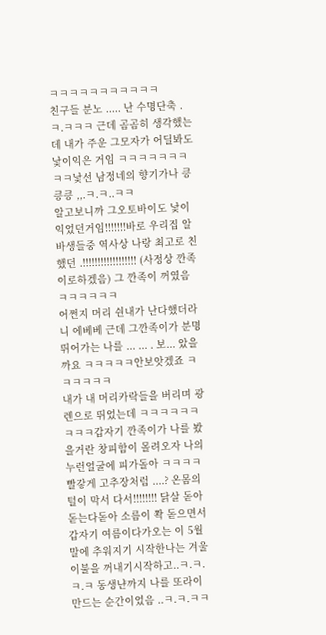ㅋㅋㅋㅋㅋㅋㅋㅋㅋㅋㅋ
친구들 분노 ..... 난 수명단축 .ㅋ.ㅋㅋㅋ 근데 곰곰히 생각했는데 내가 주운 그모자가 어딜봐도 낯이익은 거임 ㅋㅋㅋㅋㅋㅋㅋㅋㅋ낯선 남정네의 향기가나 킁킁킁 ,,.ㅋ.ㅋ..ㅋㅋ
알고보니까 그오토바이도 낯이익었던거임!!!!!!!바로 우리집 알바생들중 역사상 나랑 최고로 친했던 .!!!!!!!!!!!!!!!!!! (사정상 깐족이로하겠음) 그 깐족이 꺼였음ㅋㅋㅋㅋㅋㅋ
어쩐지 머리 쉰내가 난다했더라니 에베베 근데 그깐족이가 분명 뛰어가는 나를 ... ... . 보... 았을까요 ㅋㅋㅋㅋㅋ안보앗겠죠 ㅋㅋㅋㅋㅋㅋ
내가 내 머리카락들을 버리며 광렌으로 뛰었는데 ㅋㅋㅋㅋㅋㅋㅋㅋㅋ갑자기 깐족이가 나를 봤을거란 창피함이 몰려오자 나의 누런얼굴에 피가돌아 ㅋㅋㅋㅋ빨갛게 고추장처럼 ....? 온몸의 털이 막서 다서!!!!!!!! 닭살 돋아돋는다돋아 소름이 쫙 돋으면서 갑자기 여름이다가오는 이 5월말에 추워지기 시작한나는 겨울이불을 꺼내기시작하고..ㅋ.ㅋ.ㅋ.ㅋ 동생냔까지 나를 또라이 만드는 순간이었음 ..ㅋ.ㅋ.ㅋㅋ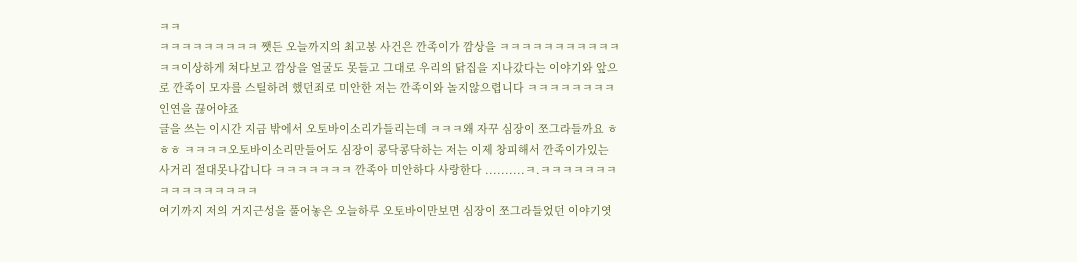ㅋㅋ
ㅋㅋㅋㅋㅋㅋㅋㅋㅋ 쨋든 오늘까지의 최고봉 사건은 깐족이가 깜상을 ㅋㅋㅋㅋㅋㅋㅋㅋㅋㅋㅋㅋㅋ이상하게 쳐다보고 깜상을 얼굴도 못들고 그대로 우리의 닭집을 지나갔다는 이야기와 앞으로 깐족이 모자를 스틸하려 했던죄로 미안한 저는 깐족이와 놀지않으렵니다 ㅋㅋㅋㅋㅋㅋㅋㅋ인연을 끊어야죠
글을 쓰는 이시간 지금 밖에서 오토바이소리가들리는데 ㅋㅋㅋ왜 자꾸 심장이 쪼그라들까요 ㅎㅎㅎ ㅋㅋㅋㅋ오토바이소리만들어도 심장이 콩닥콩닥하는 저는 이제 창피해서 깐족이가있는 사거리 절대못나갑니다 ㅋㅋㅋㅋㅋㅋㅋ 깐족아 미안하다 사랑한다 ..........ㅋ.ㅋㅋㅋㅋㅋㅋㅋㅋㅋㅋㅋㅋㅋㅋㅋㅋ
여기까지 저의 거지근성을 풀어놓은 오늘하루 오토바이만보면 심장이 쪼그라들었던 이야기엿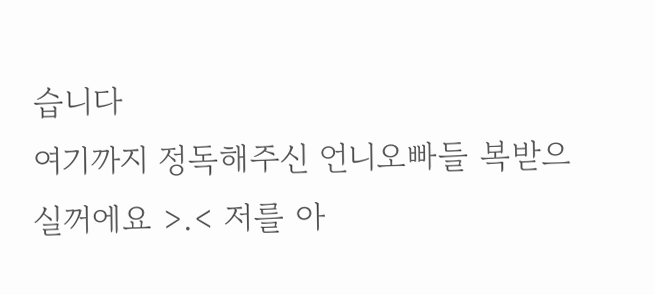습니다
여기까지 정독해주신 언니오빠들 복받으실꺼에요 >.< 저를 아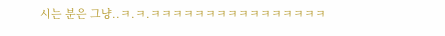시는 분은 그냥..ㅋ.ㅋ.ㅋㅋㅋㅋㅋㅋㅋㅋㅋㅋㅋㅋㅋㅋㅋㅋ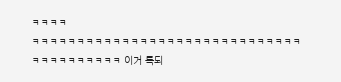ㅋㅋㅋㅋ
ㅋㅋㅋㅋㅋㅋㅋㅋㅋㅋㅋㅋㅋㅋㅋㅋㅋㅋㅋㅋㅋㅋㅋㅋㅋㅋㅋㅋㅋㅋㅋㅋㅋㅋㅋㅋㅋㅋㅋㅋ 이거 톡되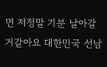면 저정말 기분 날아갈거같아요 대한민국 선남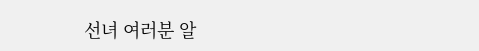선녀 여러분 알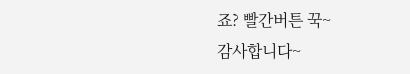죠? 빨간버튼 꾹~
감사합니다~